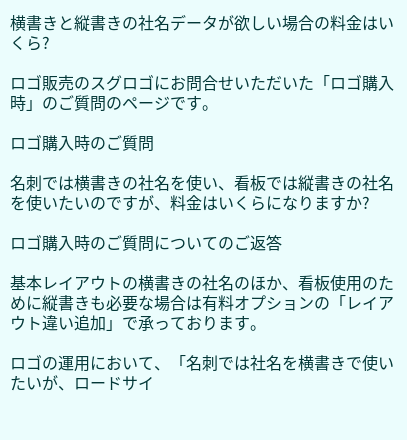横書きと縦書きの社名データが欲しい場合の料金はいくら?

ロゴ販売のスグロゴにお問合せいただいた「ロゴ購入時」のご質問のページです。

ロゴ購入時のご質問

名刺では横書きの社名を使い、看板では縦書きの社名を使いたいのですが、料金はいくらになりますか?

ロゴ購入時のご質問についてのご返答

基本レイアウトの横書きの社名のほか、看板使用のために縦書きも必要な場合は有料オプションの「レイアウト違い追加」で承っております。

ロゴの運用において、「名刺では社名を横書きで使いたいが、ロードサイ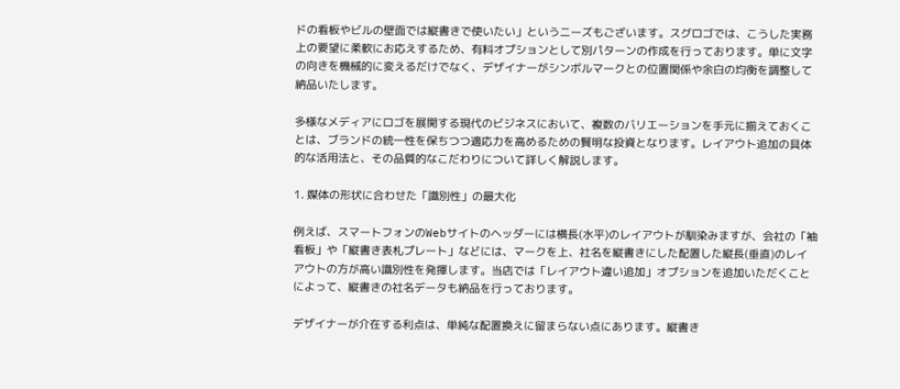ドの看板やビルの壁面では縦書きで使いたい」というニーズもございます。スグロゴでは、こうした実務上の要望に柔軟にお応えするため、有料オプションとして別パターンの作成を行っております。単に文字の向きを機械的に変えるだけでなく、デザイナーがシンボルマークとの位置関係や余白の均衡を調整して納品いたします。

多様なメディアにロゴを展開する現代のビジネスにおいて、複数のバリエーションを手元に揃えておくことは、ブランドの統一性を保ちつつ適応力を高めるための賢明な投資となります。レイアウト追加の具体的な活用法と、その品質的なこだわりについて詳しく解説します。

1. 媒体の形状に合わせた「識別性」の最大化

例えば、スマートフォンのWebサイトのヘッダーには横長(水平)のレイアウトが馴染みますが、会社の「袖看板」や「縦書き表札プレート」などには、マークを上、社名を縦書きにした配置した縦長(垂直)のレイアウトの方が高い識別性を発揮します。当店では「レイアウト違い追加」オプションを追加いただくことによって、縦書きの社名データも納品を行っております。

デザイナーが介在する利点は、単純な配置換えに留まらない点にあります。縦書き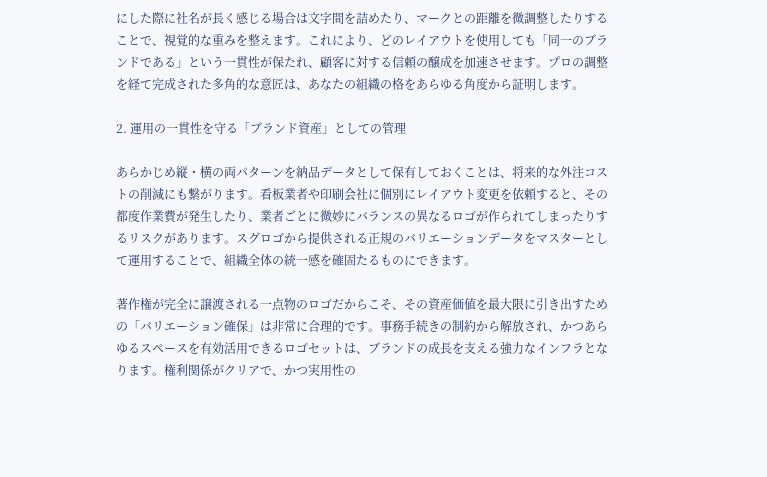にした際に社名が長く感じる場合は文字間を詰めたり、マークとの距離を微調整したりすることで、視覚的な重みを整えます。これにより、どのレイアウトを使用しても「同一のブランドである」という一貫性が保たれ、顧客に対する信頼の醸成を加速させます。プロの調整を経て完成された多角的な意匠は、あなたの組織の格をあらゆる角度から証明します。

2. 運用の一貫性を守る「ブランド資産」としての管理

あらかじめ縦・横の両パターンを納品データとして保有しておくことは、将来的な外注コストの削減にも繋がります。看板業者や印刷会社に個別にレイアウト変更を依頼すると、その都度作業費が発生したり、業者ごとに微妙にバランスの異なるロゴが作られてしまったりするリスクがあります。スグロゴから提供される正規のバリエーションデータをマスターとして運用することで、組織全体の統一感を確固たるものにできます。

著作権が完全に譲渡される一点物のロゴだからこそ、その資産価値を最大限に引き出すための「バリエーション確保」は非常に合理的です。事務手続きの制約から解放され、かつあらゆるスペースを有効活用できるロゴセットは、ブランドの成長を支える強力なインフラとなります。権利関係がクリアで、かつ実用性の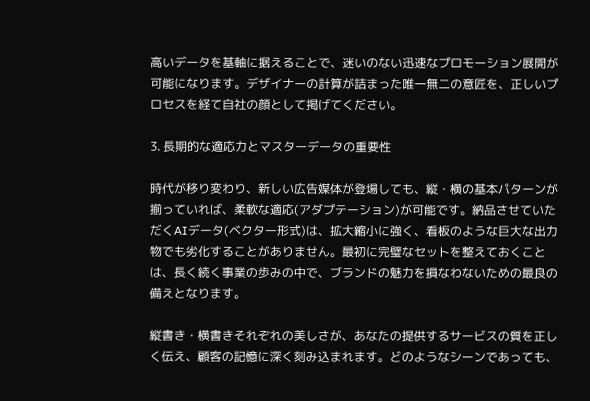高いデータを基軸に据えることで、迷いのない迅速なプロモーション展開が可能になります。デザイナーの計算が詰まった唯一無二の意匠を、正しいプロセスを経て自社の顔として掲げてください。

3. 長期的な適応力とマスターデータの重要性

時代が移り変わり、新しい広告媒体が登場しても、縦・横の基本パターンが揃っていれば、柔軟な適応(アダプテーション)が可能です。納品させていただくAIデータ(ベクター形式)は、拡大縮小に強く、看板のような巨大な出力物でも劣化することがありません。最初に完璧なセットを整えておくことは、長く続く事業の歩みの中で、ブランドの魅力を損なわないための最良の備えとなります。

縦書き・横書きそれぞれの美しさが、あなたの提供するサービスの質を正しく伝え、顧客の記憶に深く刻み込まれます。どのようなシーンであっても、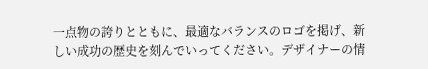一点物の誇りとともに、最適なバランスのロゴを掲げ、新しい成功の歴史を刻んでいってください。デザイナーの情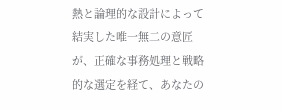熱と論理的な設計によって結実した唯一無二の意匠が、正確な事務処理と戦略的な選定を経て、あなたの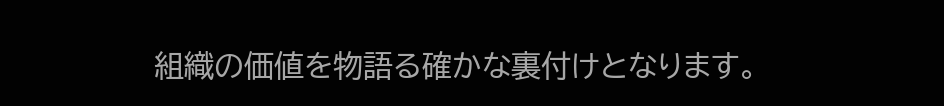組織の価値を物語る確かな裏付けとなります。